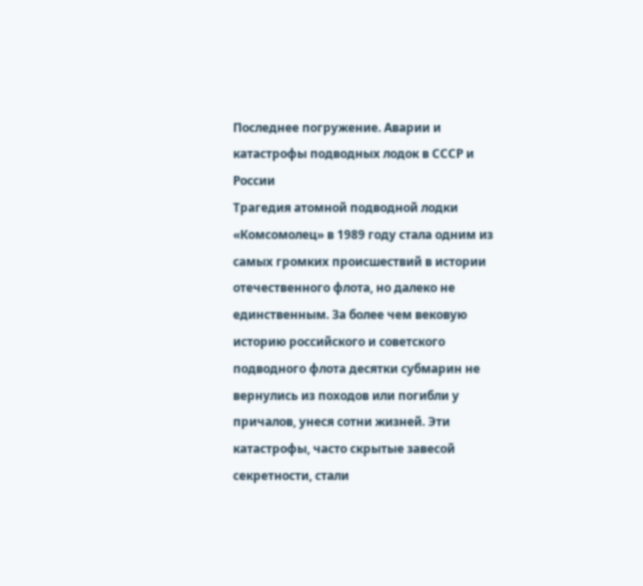Последнее погружение. Аварии и катастрофы подводных лодок в СССР и России
Трагедия атомной подводной лодки «Комсомолец» в 1989 году стала одним из самых громких происшествий в истории отечественного флота, но далеко не единственным. За более чем вековую историю российского и советского подводного флота десятки субмарин не вернулись из походов или погибли у причалов, унеся сотни жизней. Эти катастрофы, часто скрытые завесой секретности, стали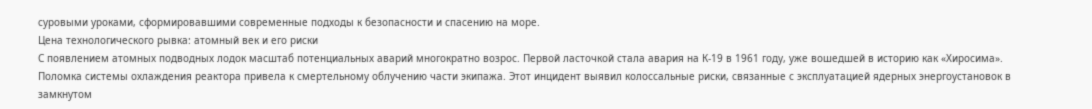суровыми уроками, сформировавшими современные подходы к безопасности и спасению на море.
Цена технологического рывка: атомный век и его риски
С появлением атомных подводных лодок масштаб потенциальных аварий многократно возрос. Первой ласточкой стала авария на К-19 в 1961 году, уже вошедшей в историю как «Хиросима». Поломка системы охлаждения реактора привела к смертельному облучению части экипажа. Этот инцидент выявил колоссальные риски, связанные с эксплуатацией ядерных энергоустановок в замкнутом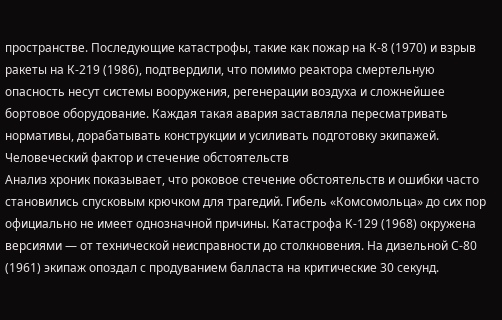пространстве. Последующие катастрофы, такие как пожар на К-8 (1970) и взрыв ракеты на К-219 (1986), подтвердили, что помимо реактора смертельную опасность несут системы вооружения, регенерации воздуха и сложнейшее бортовое оборудование. Каждая такая авария заставляла пересматривать нормативы, дорабатывать конструкции и усиливать подготовку экипажей.
Человеческий фактор и стечение обстоятельств
Анализ хроник показывает, что роковое стечение обстоятельств и ошибки часто становились спусковым крючком для трагедий. Гибель «Комсомольца» до сих пор официально не имеет однозначной причины. Катастрофа К-129 (1968) окружена версиями — от технической неисправности до столкновения. На дизельной С-80 (1961) экипаж опоздал с продуванием балласта на критические 30 секунд.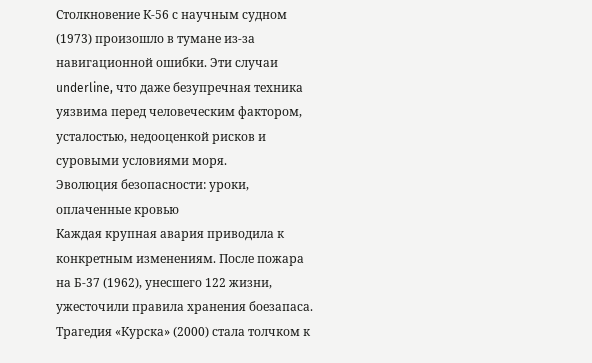Столкновение К-56 с научным судном (1973) произошло в тумане из-за навигационной ошибки. Эти случаи underline, что даже безупречная техника уязвима перед человеческим фактором, усталостью, недооценкой рисков и суровыми условиями моря.
Эволюция безопасности: уроки, оплаченные кровью
Каждая крупная авария приводила к конкретным изменениям. После пожара на Б-37 (1962), унесшего 122 жизни, ужесточили правила хранения боезапаса. Трагедия «Курска» (2000) стала толчком к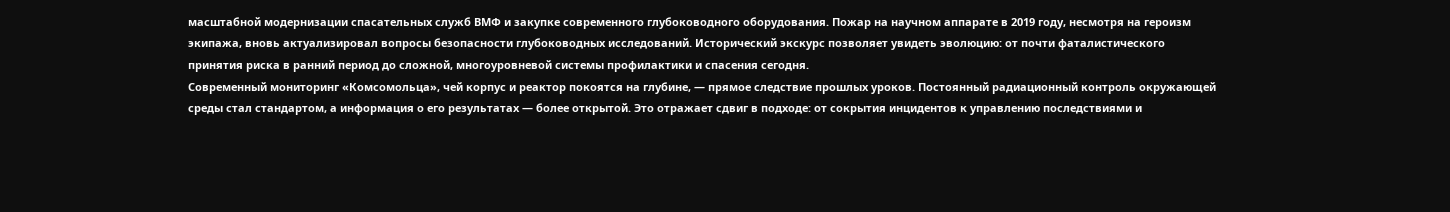масштабной модернизации спасательных служб ВМФ и закупке современного глубоководного оборудования. Пожар на научном аппарате в 2019 году, несмотря на героизм экипажа, вновь актуализировал вопросы безопасности глубоководных исследований. Исторический экскурс позволяет увидеть эволюцию: от почти фаталистического принятия риска в ранний период до сложной, многоуровневой системы профилактики и спасения сегодня.
Современный мониторинг «Комсомольца», чей корпус и реактор покоятся на глубине, — прямое следствие прошлых уроков. Постоянный радиационный контроль окружающей среды стал стандартом, а информация о его результатах — более открытой. Это отражает сдвиг в подходе: от сокрытия инцидентов к управлению последствиями и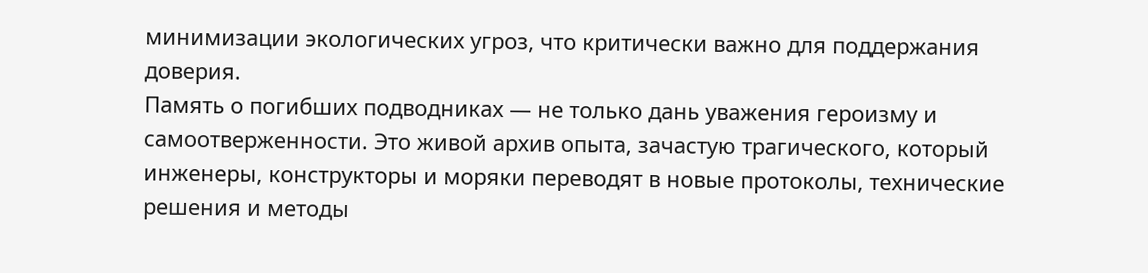минимизации экологических угроз, что критически важно для поддержания доверия.
Память о погибших подводниках — не только дань уважения героизму и самоотверженности. Это живой архив опыта, зачастую трагического, который инженеры, конструкторы и моряки переводят в новые протоколы, технические решения и методы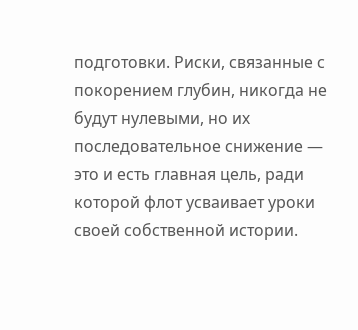подготовки. Риски, связанные с покорением глубин, никогда не будут нулевыми, но их последовательное снижение — это и есть главная цель, ради которой флот усваивает уроки своей собственной истории.